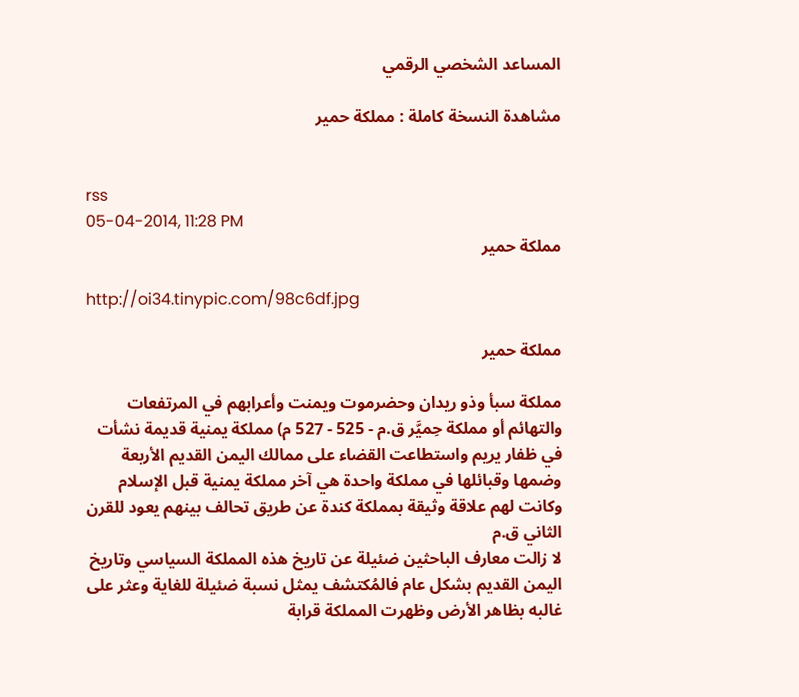المساعد الشخصي الرقمي

مشاهدة النسخة كاملة : مملكة حمير


rss
05-04-2014, 11:28 PM
مملكة حمير

http://oi34.tinypic.com/98c6df.jpg

مملكة حمير

مملكة سبأ وذو ريدان وحضرموت ويمنت وأعرابهم في المرتفعات والتهائم أو مملكة حِميَّر ق.م - 525 - 527 م) مملكة يمنية قديمة نشأت في ظفار يريم واستطاعت القضاء على ممالك اليمن القديم الأربعة وضمها وقبائلها في مملكة واحدة هي آخر مملكة يمنية قبل الإسلام وكانت لهم علاقة وثيقة بمملكة كندة عن طريق تحالف بينهم يعود للقرن الثاني ق.م
لا زالت معارف الباحثين ضئيلة عن تاريخ هذه المملكة السياسي وتاريخ اليمن القديم بشكل عام فالمُكتشف يمثل نسبة ضئيلة للغاية وعثر على غالبه بظاهر الأرض وظهرت المملكة قرابة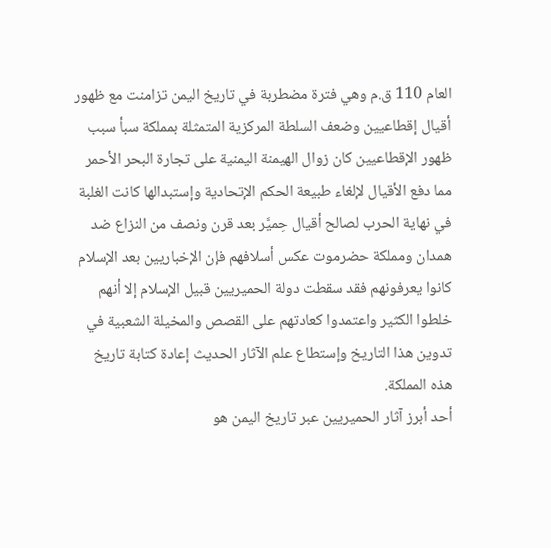العام 110 ق.م وهي فترة مضطربة في تاريخ اليمن تزامنت مع ظهور أقيال إقطاعيين وضعف السلطة المركزية المتمثلة بمملكة سبأ سبب ظهور الإقطاعيين كان زوال الهيمنة اليمنية على تجارة البحر الأحمر مما دفع الأقيال لإلغاء طبيعة الحكم الإتحادية وإستبدالها كانت الغلبة في نهاية الحرب لصالح أقيال حِميَّر بعد قرن ونصف من النزاع ضد همدان ومملكة حضرموت عكس أسلافهم فإن الإخباريين بعد الإسلام كانوا يعرفونهم فقد سقطت دولة الحميريين قبيل الإسلام إلا أنهم خلطوا الكثير واعتمدوا كعادتهم على القصص والمخيلة الشعبية في تدوين هذا التاريخ وإستطاع علم الآثار الحديث إعادة كتابة تاريخ هذه المملكة.
أحد أبرز آثار الحميريين عبر تاريخ اليمن هو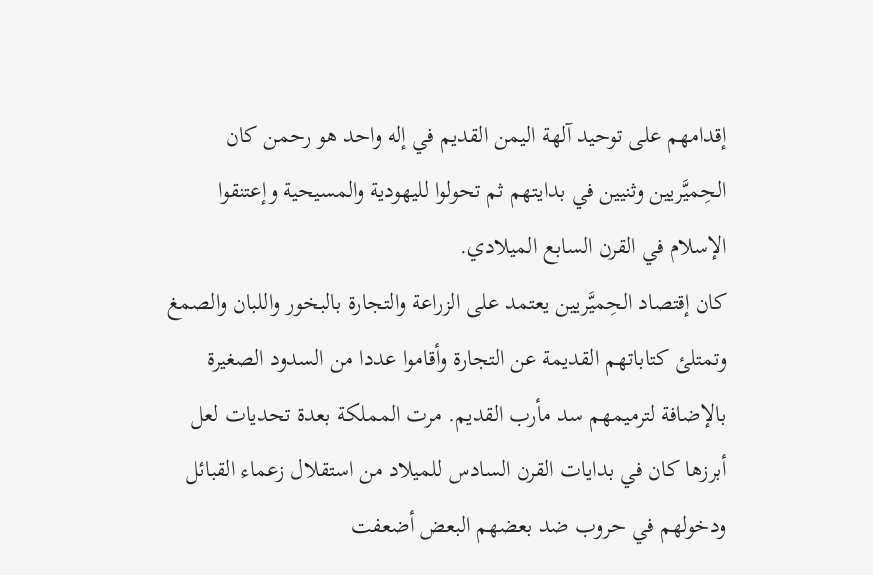إقدامهم على توحيد آلهة اليمن القديم في إله واحد هو رحمن كان الحِميَّريين وثنيين في بدايتهم ثم تحولوا لليهودية والمسيحية وإعتنقوا الإسلام في القرن السابع الميلادي.
كان إقتصاد الحِميَّريين يعتمد على الزراعة والتجارة بالبخور واللبان والصمغ وتمتلئ كتاباتهم القديمة عن التجارة وأقاموا عددا من السدود الصغيرة بالإضافة لترميمهم سد مأرب القديم. مرت المملكة بعدة تحديات لعل أبرزها كان في بدايات القرن السادس للميلاد من استقلال زعماء القبائل ودخولهم في حروب ضد بعضهم البعض أضعفت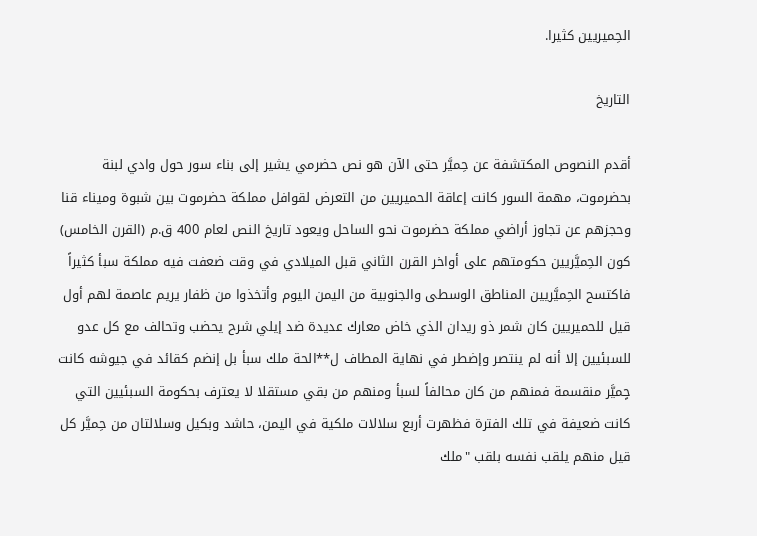الحِميريين كثيرا.

التاريخ

أقدم النصوص المكتشفة عن حِميَّر حتى الآن هو نص حضرمي يشير إلى بناء سور حول وادي لبنة بحضرموت، مهمة السور كانت إعاقة الحميريين من التعرض لقوافل مملكة حضرموت بين شبوة وميناء قنا وحجزهم عن تجاوز أراضي مملكة حضرموت نحو الساحل ويعود تاريخ النص لعام 400 ق.م (القرن الخامس) كون الحِميَّريين حكومتهم على أواخر القرن الثاني قبل الميلادي في وقت ضعفت فيه مملكة سبأ كثيراً فاكتسح الحِميَّريين المناطق الوسطى والجنوبية من اليمن اليوم وأتخذوا من ظفار يريم عاصمة لهم أول قيل للحميريين كان شمر ذو ريدان الذي خاض معارك عديدة ضد إيلي شرح يحضب وتحالف مع كل عدو للسبئيين إلا أنه لم ينتصر وإضطر في نهاية المطاف ل**الحة ملك سبأ بل إنضم كقائد في جيوشه كانت حٍميَّر منقسمة فمنهم من كان محالفاً لسبأ ومنهم من بقي مستقلا لا يعترف بحكومة السبئيين التي كانت ضعيفة في تلك الفترة فظهرت أربع سلالات ملكية في اليمن، حاشد وبكيل وسلالتان من حِميَّر كل قيل منهم يلقب نفسه بلقب "ملك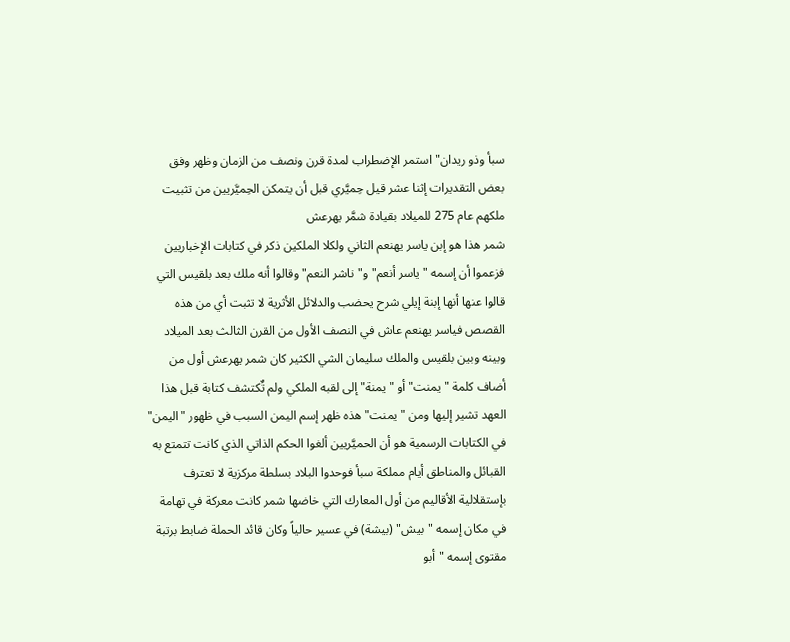سبأ وذو ريدان" استمر الإضطراب لمدة قرن ونصف من الزمان وظهر وفق بعض التقديرات إثنا عشر قيل حِميَّري قبل أن يتمكن الحِميَّريين من تثبيت ملكهم عام 275 للميلاد بقيادة شمَّر يهرعش
شمر هذا هو إبن ياسر يهنعم الثاني ولكلا الملكين ذكر في كتابات الإخباريين فزعموا أن إسمه "ياسر أنعم" و"ناشر النعم" وقالوا أنه ملك بعد بلقيس التي قالوا عنها أنها إبنة إيلي شرح يحضب والدلائل الأثرية لا تثبت أي من هذه القصص فياسر يهنعم عاش في النصف الأول من القرن الثالث بعد الميلاد وبينه وبين بلقيس والملك سليمان الشي الكثير كان شمر يهرعش أول من أضاف كلمة "يمنت" أو "يمنة" إلى لقبه الملكي ولم تٌكتشف كتابة قبل هذا العهد تشير إليها ومن "يمنت" هذه ظهر إسم اليمن السبب في ظهور "اليمن" في الكتابات الرسمية هو أن الحميَّريين ألغوا الحكم الذاتي الذي كانت تتمتع به القبائل والمناطق أيام مملكة سبأ فوحدوا البلاد بسلطة مركزية لا تعترف بإستقلالية الأقاليم من أول المعارك التي خاضها شمر كانت معركة في تهامة في مكان إسمه "بيش" (بيشة) في عسير حالياً وكان قائد الحملة ضابط برتبة مقتوى إسمه "أبو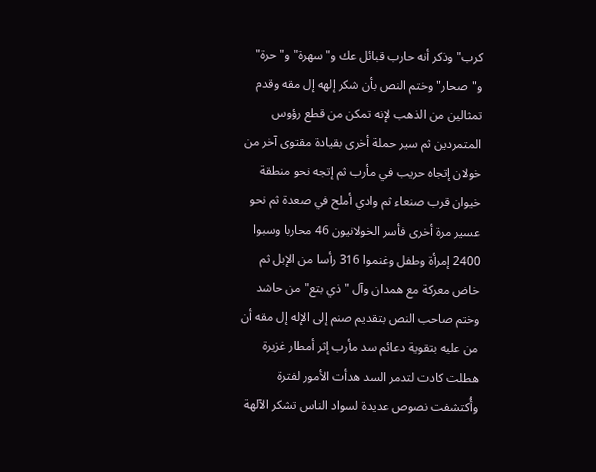كرب" وذكر أنه حارب قبائل عك و"سهرة" و"حرة" و"صحار" وختم النص بأن شكر إلهه إل مقه وقدم تمثالين من الذهب لإنه تمكن من قطع رؤوس المتمردين ثم سير حملة أخرى بقيادة مقتوى آخر من خولان إتجاه حريب في مأرب ثم إتجه نحو منطقة خيوان قرب صنعاء ثم وادي أملح في صعدة ثم نحو عسير مرة أخرى فأسر الخولانيون 46 محاربا وسبوا 2400 إمرأة وطفل وغنموا 316 رأسا من الإبل ثم خاض معركة مع همدان وآل "ذي بتع" من حاشد وختم صاحب النص بتقديم صنم إلى الإله إل مقه أن من عليه بتقوية دعائم سد مأرب إثر أمطار غزيرة هطلت كادت لتدمر السد هدأت الأمور لفترة وأُكتشفت نصوص عديدة لسواد الناس تشكر الآلهة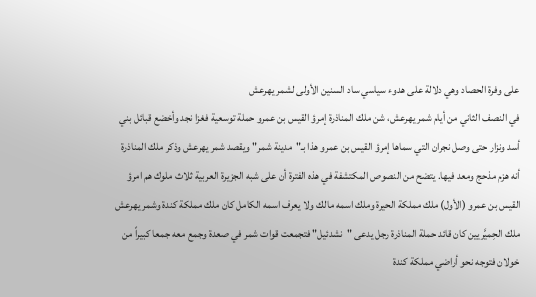على وفرة الحصاد وهي دلالة على هدوء سياسي ساد السنين الأولى لشمر يهرعش
في النصف الثاني من أيام شمر يهرعش، شن ملك المناذرة إمرؤ القيس بن عمرو حملة توسعية فغزا نجد وأخضع قبائل بني أسد ونزار حتى وصل نجران التي سماها إمرؤ القيس بن عمرو هذا بـ"مدينة شمر" ويقصد شمر يهرعش وذكر ملك المناذرة أنه هزم مذحج ومعد فيها. يتضح من النصوص المكتشفة في هذه الفترة أن على شبه الجزيرة العربية ثلاث ملوك هم امرؤ القيس بن عمرو (الأول) ملك مملكة الحيرة وملك اسمه مالك ولا يعرف اسمه الكامل كان ملك مملكة كندة وشمر يهرعش ملك الحِميَّريين كان قائد حملة المناذرة رجل يدعى "نشدئيل" فتجمعت قوات شمر في صعدة وجمع معه جمعا كبيراً من خولان فتوجه نحو أراضي مملكة كندة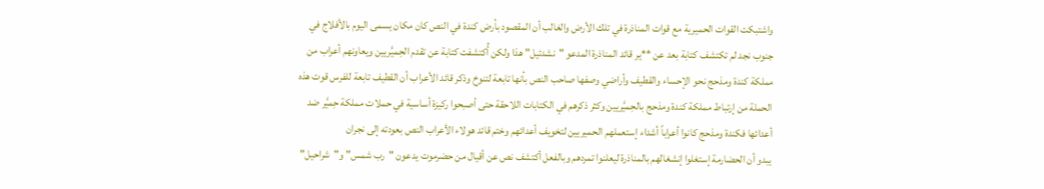واشتبكت القوات الحميرية مع قوات المناذرة في تلك الأرض والغالب أن المقصود بأرض كندة في النص كان مكان يسمى اليوم بالأفلاج في جنوب نجد لم تكتشف كتابة بعد عن **ير قائد المناذرة المدعو "نشدئيل" هذا ولكن أُكتشفت كتابة عن تقدم الحِميَّريين ويعاونهم أعراب من مملكة كندة ومذحج نحو الإحساء والقطيف وأراضي وصفها صاحب النص بأنها تابعة لتنوخ وذكر قائد الأعراب أن القطيف تابعة للفرس قوت هذه الحملة من إرتباط مملكة كندة ومذحج بالحِميَّريين وكثر ذكرهم في الكتابات اللاحقة حتى أصبحوا ركيزة أساسية في حملات مملكة حِميَّر ضد أعدائها فكندة ومذحج كانوا أعراباً أشداء إستعملهم الحميريين لتخويف أعدائهم وختم قائد هولاء الأعراب النص بعودته إلى نجران
يبدو أن الحضارمة إستغلوا إنشغالهم بالمناذرة ليعلنوا تمردهم وبالفعل أكتشف نص عن أقيال من حضرموت يدعون "رب شمس" و"شراحيل"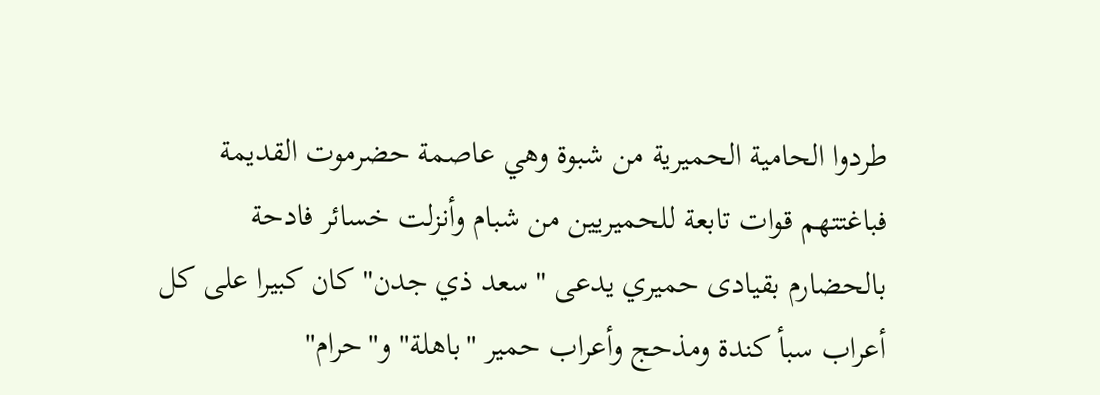طردوا الحامية الحميرية من شبوة وهي عاصمة حضرموت القديمة فباغتتهم قوات تابعة للحميريين من شبام وأنزلت خسائر فادحة بالحضارم بقيادى حميري يدعى "سعد ذي جدن" كان كبيرا على كل أعراب سبأ كندة ومذحج وأعراب حمير "باهلة" و"حرام"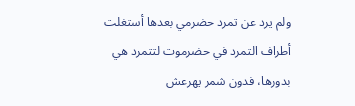ولم يرد عن تمرد حضرمي بعدها أستغلت أطراف التمرد في حضرموت لتتمرد هي بدورها، فدون شمر يهرعش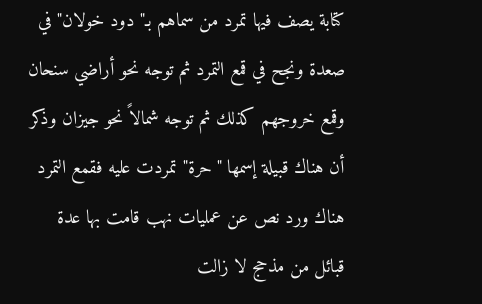كتابة يصف فيها تمرد من سماهم بـ"دود خولان" في صعدة ونجح في قمع التمرد ثم توجه نحو أراضي سنحان وقمع خروجهم كذلك ثم توجه شمالاً نحو جيزان وذكر أن هناك قبيلة إسمها "حرة" تمردت عليه فقمع التمرد هناك ورد نص عن عمليات نهب قامت بها عدة قبائل من مذحج لا زالت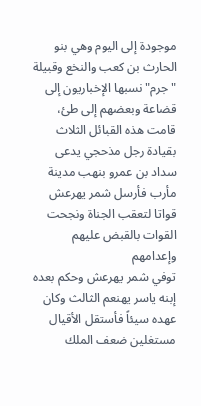موجودة إلى اليوم وهي بنو الحارث بن كعب والنخع وقبيلة "جرم" نسبها الإخباريون إلى قضاعة وبعضهم إلى طئ، قامت هذه القبائل الثلاث بقيادة رجل مذحجي يدعى سداد بن عمرو بنهب مدينة مأرب فأرسل شمر يهرعش قواتا لتعقب الجناة ونجحت القوات بالقبض عليهم وإعدامهم
توفي شمر يهرعش وحكم بعده إبنه ياسر يهنعم الثالث وكان عهده سيئاً فأستقل الأقيال مستغلين ضعف الملك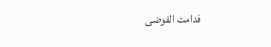فدامت الفوضى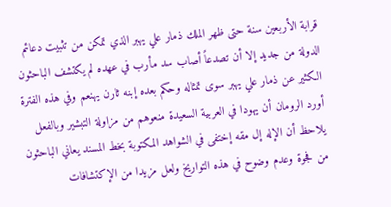قرابة الأربعين سنة حتى ظهر الملك ذمار علي يهبر الذي تمكن من تثبيت دعائم الدولة من جديد إلا أن تصدعاً أصاب سد مأرب في عهده لم يكتشف الباحثون الكثير عن ذمار علي يهبر سوى تمثاله وحكم بعده إبنه ثارن يهنعم وفي هذه الفترة أورد الرومان أن يهودا في العربية السعيدة منعوهم من مزاولة التبشير وبالفعل يلاحظ أن الإله إل مقه إختفى في الشواهد المكتوبة بخط المسند يعاني الباحثون من فجوة وعدم وضوح في هذه التواريخ ولعل مزيدا من الإكتشافات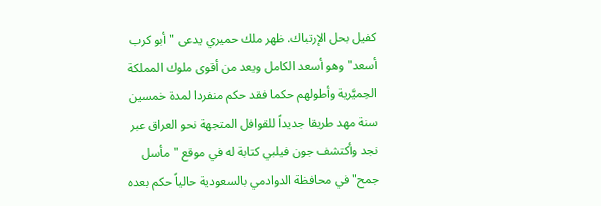كفيل بحل الإرتباك. ظهر ملك حميري يدعى "أبو كرب أسعد" وهو أسعد الكامل ويعد من أقوى ملوك المملكة الحِميَّرية وأطولهم حكما فقد حكم منفردا لمدة خمسين سنة مهد طريقا جديداً للقوافل المتجهة نحو العراق عبر نجد وأكتشف جون فيلبي كتابة له في موقع "مأسل جمح" في محافظة الدوادمي بالسعودية حالياً حكم بعده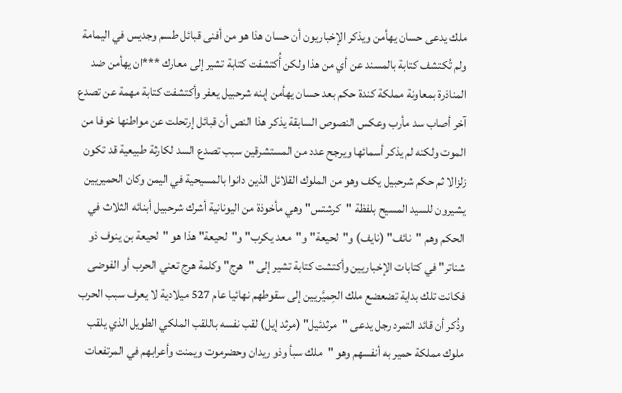ملك يدعى حسان يهأمن ويذكر الإخباريون أن حسان هذا هو من أفنى قبائل طسم وجديس في اليمامة ولم تُكتشف كتابة بالمسند عن أي من هذا ولكن أُكتشفت كتابة تشير إلى معارك ***ان يهأمن ضد المناذرة بمعاونة مملكة كندة حكم بعد حسان يهأمن إبنه شرحبيل يعفر وأكتشفت كتابة مهمة عن تصدع آخر أصاب سد مأرب وعكس النصوص السابقة يذكر هذا النص أن قبائل إرتحلت عن مواطنها خوفا من الموت ولكنه لم يذكر أسمائها ويرجح عدد من المستشرقين سبب تصدع السد لكارثة طبيعية قد تكون زلزالا ثم حكم شرحبيل يكف وهو من الملوك القلائل الذين دانوا بالمسيحية في اليمن وكان الحميريين يشيرون للسيد المسيح بلفظة "كرشتس" وهي مأخوذة من اليونانية أشرك شرحبيل أبنائه الثلاث في الحكم وهم "نائف" (نايف) و"لحيعة" و"معد يكرب" و"لحيعة" هذا هو "لحيعة بن ينوف ذو شناتر" في كتابات الإخباريين وأكتشت كتابة تشير إلى "هرج" وكلمة هرج تعني الحرب أو الفوضى فكانت تلك بداية تضعضع ملك الحِميَّريين إلى سقوطهم نهائيا عام 527 ميلادية لا يعرف سبب الحرب وذُكر أن قائد التمرد رجل يدعى "مرثدئيل" (مرثد إيل) لقب نفسه باللقب الملكي الطويل الذي يلقب ملوك مملكة حمير به أنفسهم وهو "ملك سبأ وذو ريدان وحضرموت ويمنت وأعرابهم في المرتفعات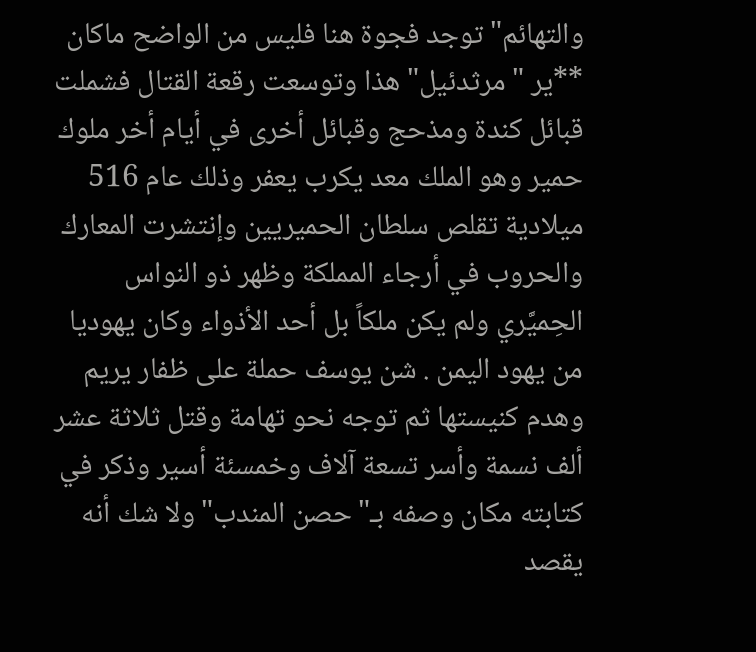والتهائم" توجد فجوة هنا فليس من الواضح ماكان **ير "مرثدئيل" هذا وتوسعت رقعة القتال فشملت قبائل كندة ومذحج وقبائل أخرى في أيام أخر ملوك حمير وهو الملك معد يكرب يعفر وذلك عام 516 ميلادية تقلص سلطان الحميريين وإنتشرت المعارك والحروب في أرجاء المملكة وظهر ذو النواس الحِميَّري ولم يكن ملكاً بل أحد الأذواء وكان يهوديا من يهود اليمن . شن يوسف حملة على ظفار يريم وهدم كنيستها ثم توجه نحو تهامة وقتل ثلاثة عشر ألف نسمة وأسر تسعة آلاف وخمسئة أسير وذكر في كتابته مكان وصفه بـ"حصن المندب" ولا شك أنه يقصد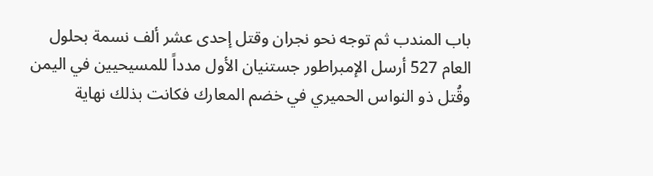باب المندب ثم توجه نحو نجران وقتل إحدى عشر ألف نسمة بحلول العام 527 أرسل الإمبراطور جستنيان الأول مدداً للمسيحيين في اليمن وقُتل ذو النواس الحميري في خضم المعارك فكانت بذلك نهاية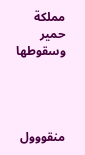مملكة حمير وسقوطها




منقووول